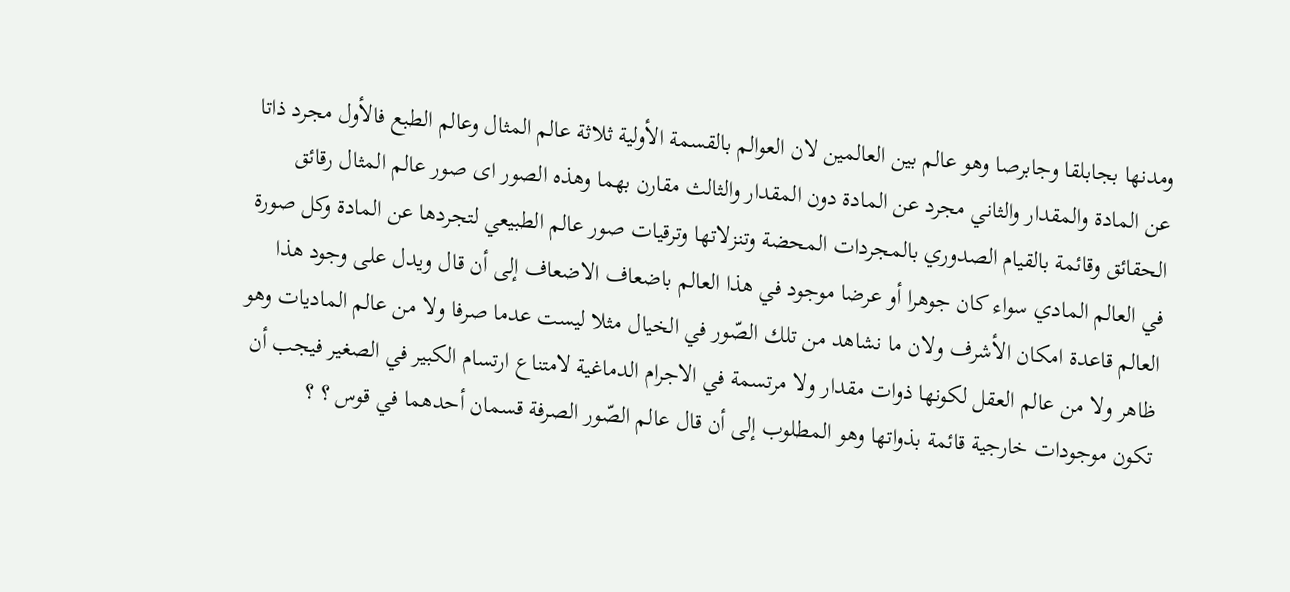ومدنها بجابلقا وجابرصا وهو عالم بين العالمين لان العوالم بالقسمة الأولية ثلاثة عالم المثال وعالم الطبع فالأول مجرد ذاتا عن المادة والمقدار والثاني مجرد عن المادة دون المقدار والثالث مقارن بهما وهذه الصور اى صور عالم المثال رقائق الحقائق وقائمة بالقيام الصدوري بالمجردات المحضة وتنزلاتها وترقيات صور عالم الطبيعي لتجردها عن المادة وكل صورة في العالم المادي سواء كان جوهرا أو عرضا موجود في هذا العالم باضعاف الاضعاف إلى أن قال ويدل على وجود هذا العالم قاعدة امكان الأشرف ولان ما نشاهد من تلك الصّور في الخيال مثلا ليست عدما صرفا ولا من عالم الماديات وهو ظاهر ولا من عالم العقل لكونها ذوات مقدار ولا مرتسمة في الاجرام الدماغية لامتناع ارتسام الكبير في الصغير فيجب أن تكون موجودات خارجية قائمة بذواتها وهو المطلوب إلى أن قال عالم الصّور الصرفة قسمان أحدهما في قوس ؟ ؟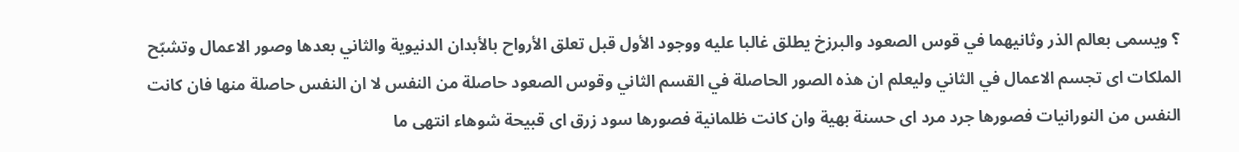؟ ويسمى بعالم الذر وثانيهما في قوس الصعود والبرزخ يطلق غالبا عليه ووجود الأول قبل تعلق الأرواح بالأبدان الدنيوية والثاني بعدها وصور الاعمال وتشبّح الملكات اى تجسم الاعمال في الثاني وليعلم ان هذه الصور الحاصلة في القسم الثاني وقوس الصعود حاصلة من النفس لا ان النفس حاصلة منها فان كانت النفس من النورانيات فصورها جرد مرد اى حسنة بهية وان كانت ظلمانية فصورها سود زرق اى قبيحة شوهاء انتهى ما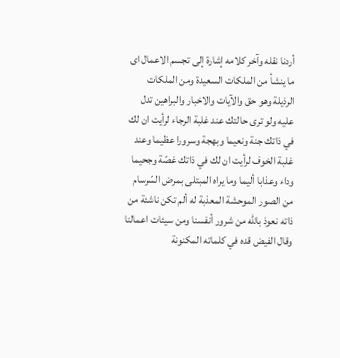أردنا نقله وآخر كلامه إشارة إلى تجسم الاعمال اى ما ينشأ من الملكات السعيدة ومن الملكات الرذيلة وهو حق والآيات والاخبار والبراهين تدل عليه ولو ترى حالتك عند غلبة الرجاء لرأيت ان لك في ذاتك جنة ونعيما وبهجة وسرورا عظيما وعند غلبة الخوف لرأيت ان لك في ذاتك غصّة وجحيما وداء وعذابا أليما وما يراه المبتلى بمرض السّرسام من الصور الموحشة المعذبة له ألم تكن ناشئة من ذاته نعوذ باللّه من شرور أنفسنا ومن سيئات اعمالنا وقال الفيض قده في كلماته المكنونة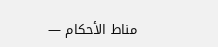مناط الأحكام —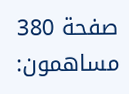صفحة 380
مساهمون: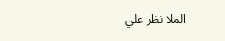الملا نظر علي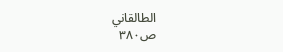الطالقاني
ص٣٨٠